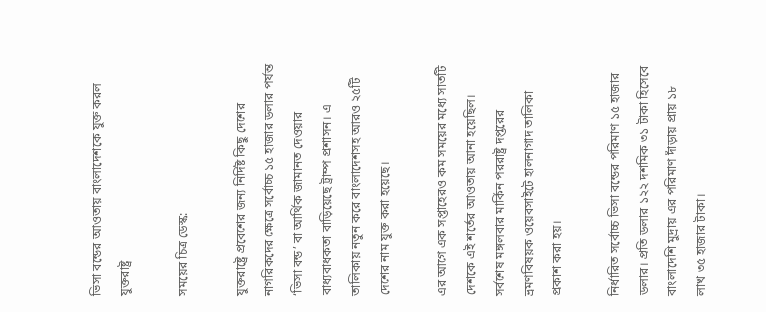ভিসা বন্ডের আওতায় বাংলাদেশকে যুক্ত করল যুক্তরাষ্ট্র

সময়ের চিত্র ডেস্ক:

যুক্তরাষ্ট্রে প্রবেশের জন্য নির্দিষ্ট কিছু দেশের নাগরিকদের ক্ষেত্রে সর্বোচ্চ ১৫ হাজার ডলার পর্যন্ত ‘ভিসা বন্ড’ বা আর্থিক জামানত দেওয়ার বাধ্যবাধকতা বাড়িয়েছে ট্রাম্প প্রশাসন। এ তালিকায় নতুন করে বাংলাদেশসহ আরও ২৫টি দেশের নাম যুক্ত করা হয়েছে।

এর আগে এক সপ্তাহেরও কম সময়ের মধ্যে সাতটি দেশকে এই শর্তের আওতায় আনা হয়েছিল। সর্বশেষ মঙ্গলবার মার্কিন পররাষ্ট্র দপ্তরের ভ্রমণবিষয়ক ওয়েবসাইটে হালনাগাদ তালিকা প্রকাশ করা হয়।

নির্ধারিত সর্বোচ্চ ভিসা বন্ডের পরিমাণ ১৫ হাজার ডলার। প্রতি ডলার ১২২ দশমিক ৩১ টাকা হিসেবে বাংলাদেশি মুদ্রায় এর পরিমাণ দাঁড়ায় প্রায় ১৮ লাখ ৩৫ হাজার টাকা।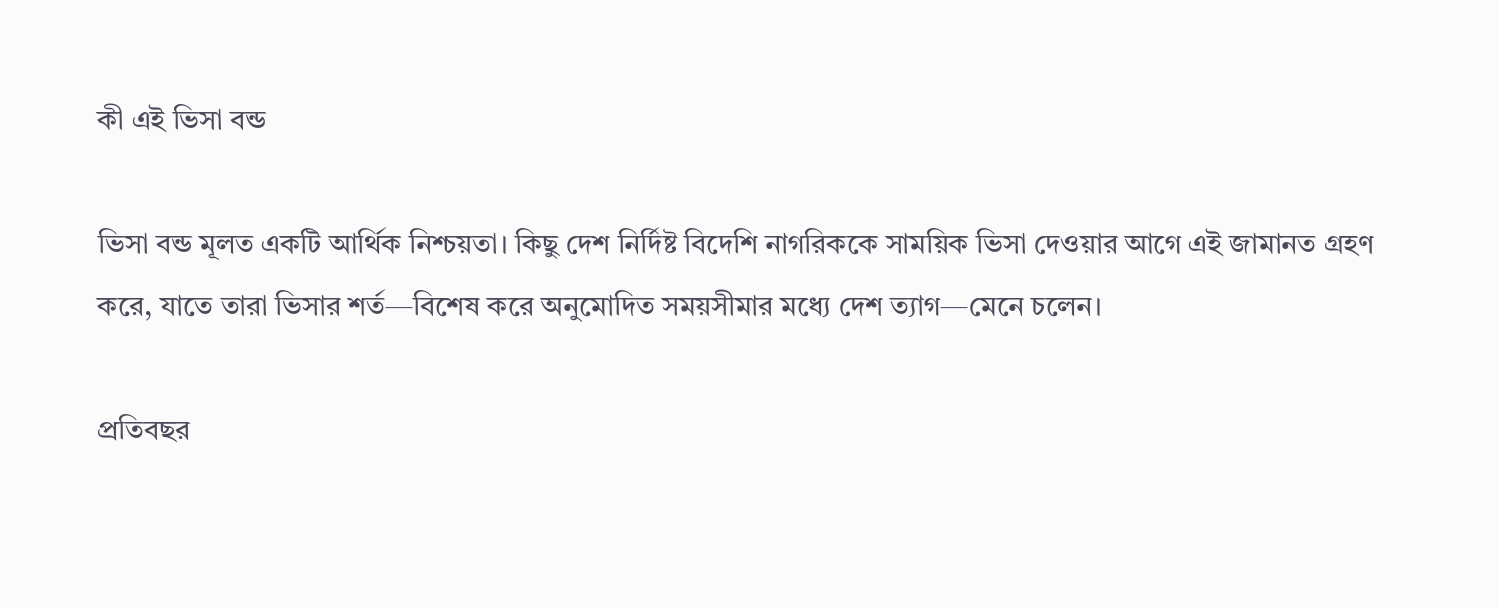কী এই ভিসা বন্ড

ভিসা বন্ড মূলত একটি আর্থিক নিশ্চয়তা। কিছু দেশ নির্দিষ্ট বিদেশি নাগরিককে সাময়িক ভিসা দেওয়ার আগে এই জামানত গ্রহণ করে, যাতে তারা ভিসার শর্ত—বিশেষ করে অনুমোদিত সময়সীমার মধ্যে দেশ ত্যাগ—মেনে চলেন।

প্রতিবছর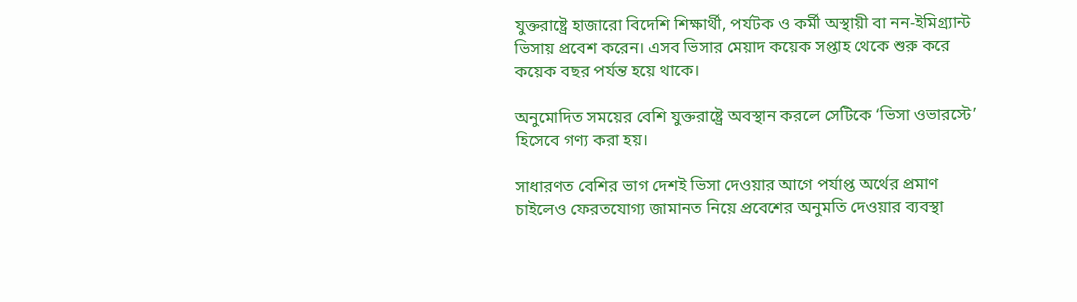যুক্তরাষ্ট্রে হাজারো বিদেশি শিক্ষার্থী, পর্যটক ও কর্মী অস্থায়ী বা নন-ইমিগ্র্যান্ট ভিসায় প্রবেশ করেন। এসব ভিসার মেয়াদ কয়েক সপ্তাহ থেকে শুরু করে কয়েক বছর পর্যন্ত হয়ে থাকে।

অনুমোদিত সময়ের বেশি যুক্তরাষ্ট্রে অবস্থান করলে সেটিকে ‘ভিসা ওভারস্টে’ হিসেবে গণ্য করা হয়।

সাধারণত বেশির ভাগ দেশই ভিসা দেওয়ার আগে পর্যাপ্ত অর্থের প্রমাণ চাইলেও ফেরতযোগ্য জামানত নিয়ে প্রবেশের অনুমতি দেওয়ার ব্যবস্থা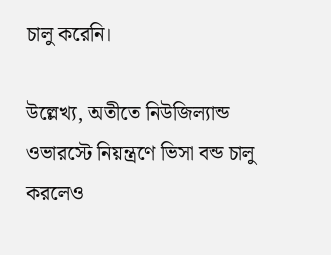চালু করেনি।

উল্লেখ্য, অতীতে নিউজিল্যান্ড ওভারস্টে নিয়ন্ত্রণে ভিসা বন্ড চালু করলেও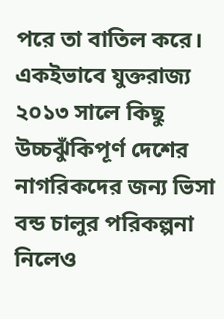পরে তা বাতিল করে। একইভাবে যুক্তরাজ্য ২০১৩ সালে কিছু উচ্চঝুঁকিপূর্ণ দেশের নাগরিকদের জন্য ভিসা বন্ড চালুর পরিকল্পনা নিলেও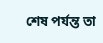শেষ পর্যন্ত তা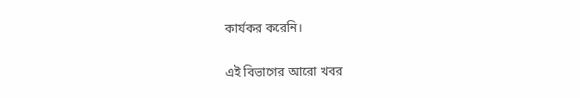কার্যকর করেনি।

এই বিভাগের আরো খবর